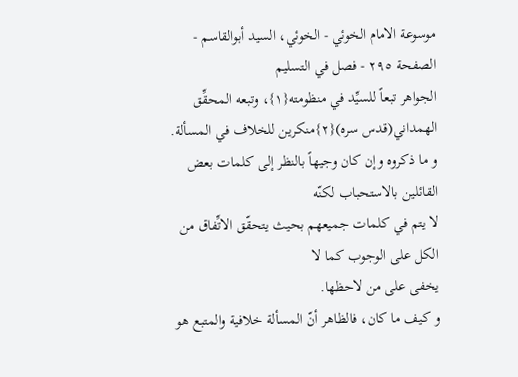موسوعة الامام الخوئي - الخوئي، السيد أبوالقاسم - الصفحة ٢٩٥ - فصل في التسليم
الجواهر تبعاً للسيِّد في منظومته{١}، وتبعه المحقِّق الهمداني(قدس سره){٢}منكرين للخلاف في المسألة.
و ما ذكروه وإن كان وجيهاً بالنظر إلى كلمات بعض القائلين بالاستحباب لكنّه
لا يتم في كلمات جميعهم بحيث يتحقّق الاتِّفاق من الكل على الوجوب كما لا
يخفى على من لاحظها.
و كيف ما كان، فالظاهر أنّ المسألة خلافية والمتبع هو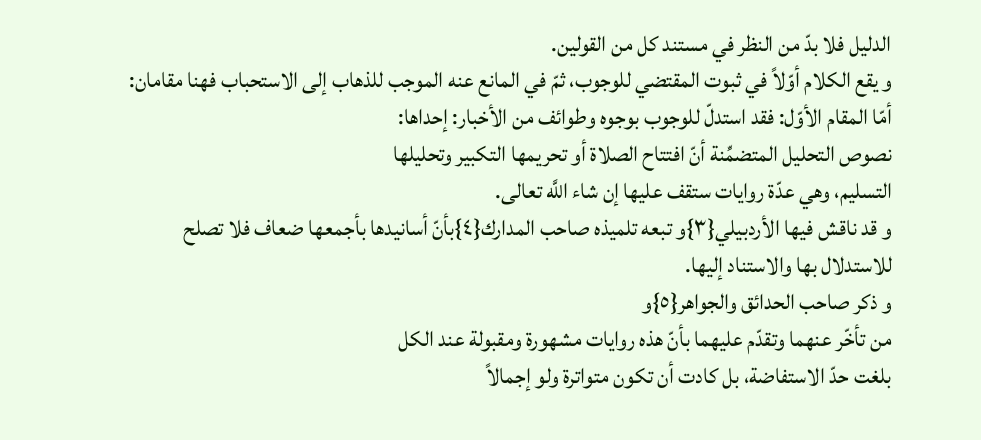الدليل فلا بدّ من النظر في مستند كل من القولين.
و يقع الكلام أوّلاً في ثبوت المقتضي للوجوب، ثمّ في المانع عنه الموجب للذهاب إلى الاستحباب فهنا مقامان: أمّا المقام الأوّل: فقد استدلّ للوجوب بوجوه وطوائف من الأخبار: إحداها:
نصوص التحليل المتضمِّنة أنّ افتتاح الصلاة أو تحريمها التكبير وتحليلها
التسليم، وهي عدّة روايات ستقف عليها إن شاء اللَّه تعالى.
و قد ناقش فيها الأردبيلي{٣}و تبعه تلميذه صاحب المدارك{٤}بأنّ أسانيدها بأجمعها ضعاف فلا تصلح للاستدلال بها والاستناد إليها.
و ذكر صاحب الحدائق والجواهر{٥}و
من تأخّر عنهما وتقدّم عليهما بأنّ هذه روايات مشهورة ومقبولة عند الكل
بلغت حدّ الاستفاضة، بل كادت أن تكون متواترة ولو إجمالاً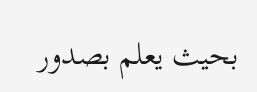بحيث يعلم بصدور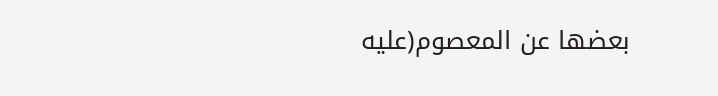بعضها عن المعصوم(عليه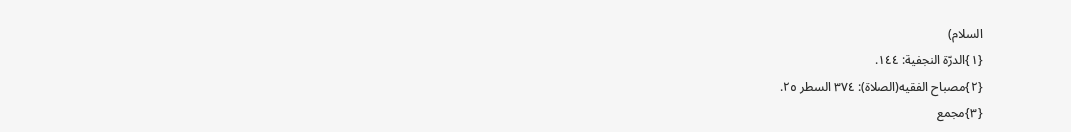السلام)
{١}الدرّة النجفية: ١٤٤.
{٢}مصباح الفقيه(الصلاة): ٣٧٤ السطر ٢٥.
{٣}مجمع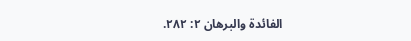الفائدة والبرهان ٢: ٢٨٢.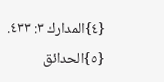{٤}المدارك ٣: ٤٣٣.
{٥}الحدائق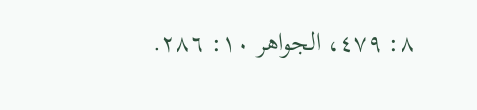٨: ٤٧٩، الجواهر ١٠: ٢٨٦.